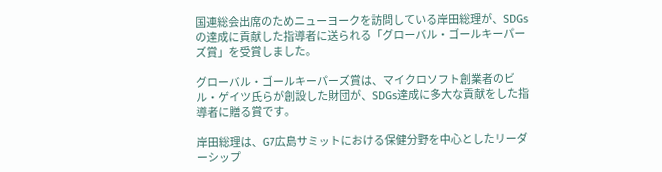国連総会出席のためニューヨークを訪問している岸田総理が、SDGsの達成に貢献した指導者に送られる「グローバル・ゴールキーパーズ賞」を受賞しました。

グローバル・ゴールキーパーズ賞は、マイクロソフト創業者のビル・ゲイツ氏らが創設した財団が、SDGs達成に多大な貢献をした指導者に贈る賞です。

岸田総理は、G7広島サミットにおける保健分野を中心としたリーダーシップ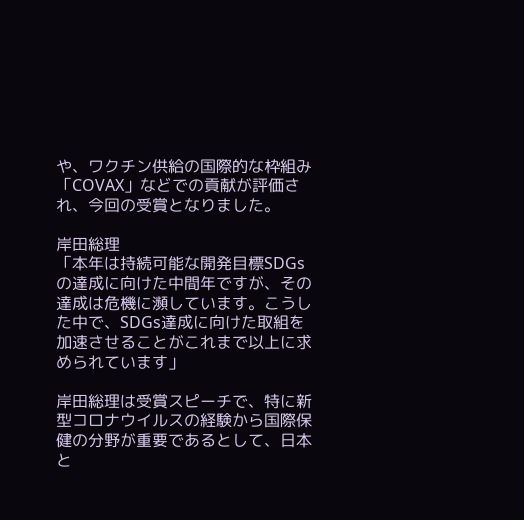や、ワクチン供給の国際的な枠組み「COVAX」などでの貢献が評価され、今回の受賞となりました。

岸田総理
「本年は持続可能な開発目標SDGsの達成に向けた中間年ですが、その達成は危機に瀕しています。こうした中で、SDGs達成に向けた取組を加速させることがこれまで以上に求められています」

岸田総理は受賞スピーチで、特に新型コロナウイルスの経験から国際保健の分野が重要であるとして、日本と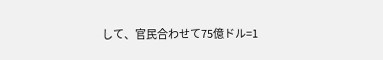して、官民合わせて75億ドル=1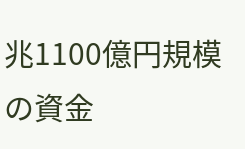兆1100億円規模の資金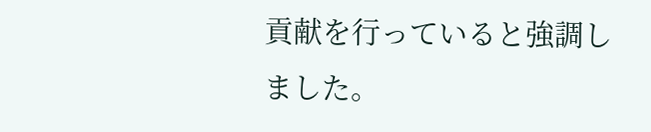貢献を行っていると強調しました。